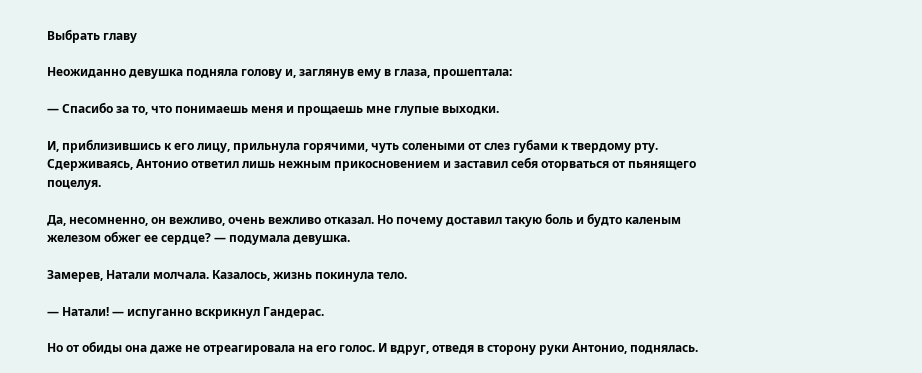Выбрать главу

Неожиданно девушка подняла голову и, заглянув ему в глаза, прошептала:

— Спасибо за то, что понимаешь меня и прощаешь мне глупые выходки.

И, приблизившись к его лицу, прильнула горячими, чуть солеными от слез губами к твердому рту. Сдерживаясь, Антонио ответил лишь нежным прикосновением и заставил себя оторваться от пьянящего поцелуя.

Да, несомненно, он вежливо, очень вежливо отказал. Но почему доставил такую боль и будто каленым железом обжег ее сердце? — подумала девушка.

Замерев, Натали молчала. Казалось, жизнь покинула тело.

— Натали! — испуганно вскрикнул Гандерас.

Но от обиды она даже не отреагировала на его голос. И вдруг, отведя в сторону руки Антонио, поднялась.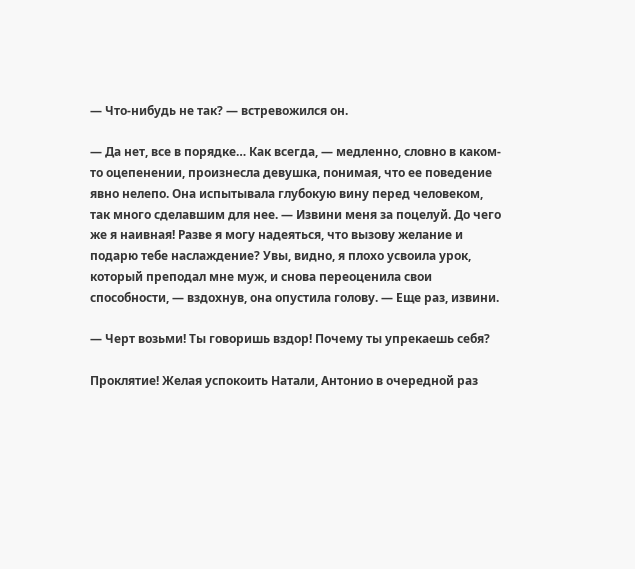— Что-нибудь не так? — встревожился он.

— Да нет, все в порядке… Как всегда, — медленно, словно в каком-то оцепенении, произнесла девушка, понимая, что ее поведение явно нелепо. Она испытывала глубокую вину перед человеком, так много сделавшим для нее. — Извини меня за поцелуй. До чего же я наивная! Разве я могу надеяться, что вызову желание и подарю тебе наслаждение? Увы, видно, я плохо усвоила урок, который преподал мне муж, и снова переоценила свои способности, — вздохнув, она опустила голову. — Еще раз, извини.

— Черт возьми! Ты говоришь вздор! Почему ты упрекаешь себя?

Проклятие! Желая успокоить Натали, Антонио в очередной раз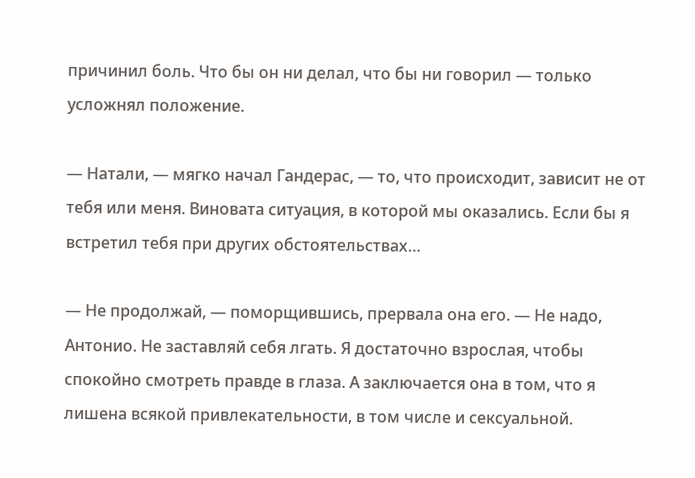причинил боль. Что бы он ни делал, что бы ни говорил — только усложнял положение.

— Натали, — мягко начал Гандерас, — то, что происходит, зависит не от тебя или меня. Виновата ситуация, в которой мы оказались. Если бы я встретил тебя при других обстоятельствах…

— Не продолжай, — поморщившись, прервала она его. — Не надо, Антонио. Не заставляй себя лгать. Я достаточно взрослая, чтобы спокойно смотреть правде в глаза. А заключается она в том, что я лишена всякой привлекательности, в том числе и сексуальной.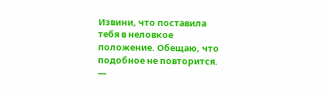Извини, что поставила тебя в неловкое положение. Обещаю, что подобное не повторится. —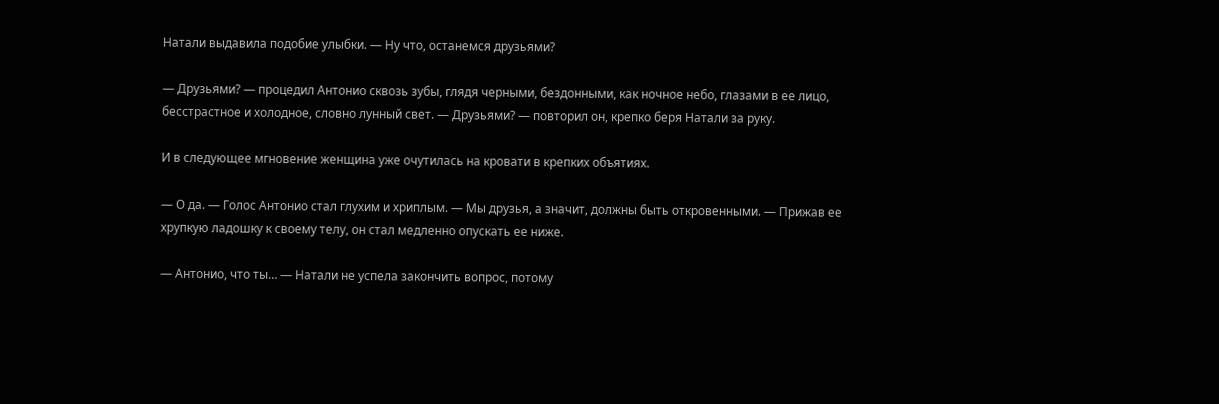Натали выдавила подобие улыбки. — Ну что, останемся друзьями?

— Друзьями? — процедил Антонио сквозь зубы, глядя черными, бездонными, как ночное небо, глазами в ее лицо, бесстрастное и холодное, словно лунный свет. — Друзьями? — повторил он, крепко беря Натали за руку.

И в следующее мгновение женщина уже очутилась на кровати в крепких объятиях.

— О да. — Голос Антонио стал глухим и хриплым. — Мы друзья, а значит, должны быть откровенными. — Прижав ее хрупкую ладошку к своему телу, он стал медленно опускать ее ниже.

— Антонио, что ты… — Натали не успела закончить вопрос, потому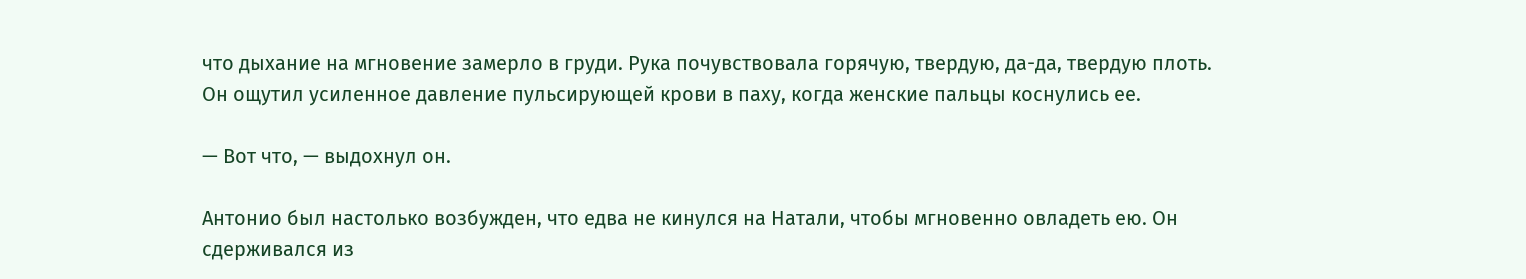что дыхание на мгновение замерло в груди. Рука почувствовала горячую, твердую, да-да, твердую плоть. Он ощутил усиленное давление пульсирующей крови в паху, когда женские пальцы коснулись ее.

— Вот что, — выдохнул он.

Антонио был настолько возбужден, что едва не кинулся на Натали, чтобы мгновенно овладеть ею. Он сдерживался из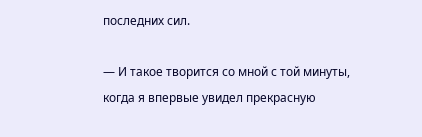последних сил.

— И такое творится со мной с той минуты, когда я впервые увидел прекрасную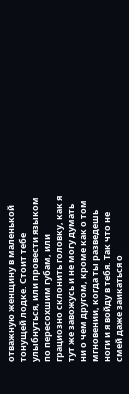отважную женщину в маленькой тонущей лодке. Стоит тебе улыбнуться, или провести языком по пересохшим губам, или грациозно склонить головку, как я тут же завожусь и не могу думать ни о чем другом, кроме как о том мгновении, когда ты разведешь ноги и я войду в тебя. Так что не смей даже заикаться о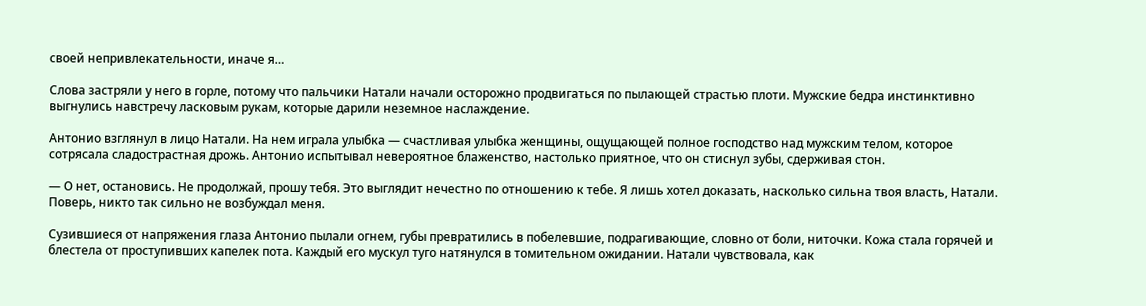своей непривлекательности, иначе я…

Слова застряли у него в горле, потому что пальчики Натали начали осторожно продвигаться по пылающей страстью плоти. Мужские бедра инстинктивно выгнулись навстречу ласковым рукам, которые дарили неземное наслаждение.

Антонио взглянул в лицо Натали. На нем играла улыбка — счастливая улыбка женщины, ощущающей полное господство над мужским телом, которое сотрясала сладострастная дрожь. Антонио испытывал невероятное блаженство, настолько приятное, что он стиснул зубы, сдерживая стон.

— О нет, остановись. Не продолжай, прошу тебя. Это выглядит нечестно по отношению к тебе. Я лишь хотел доказать, насколько сильна твоя власть, Натали. Поверь, никто так сильно не возбуждал меня.

Сузившиеся от напряжения глаза Антонио пылали огнем, губы превратились в побелевшие, подрагивающие, словно от боли, ниточки. Кожа стала горячей и блестела от проступивших капелек пота. Каждый его мускул туго натянулся в томительном ожидании. Натали чувствовала, как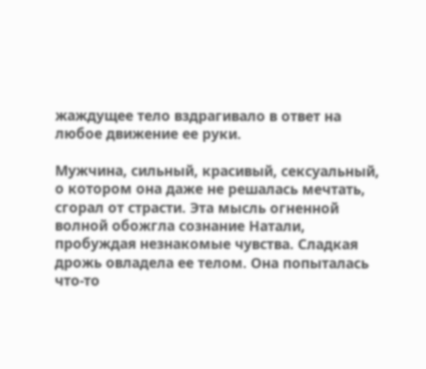жаждущее тело вздрагивало в ответ на любое движение ее руки.

Мужчина, сильный, красивый, сексуальный, о котором она даже не решалась мечтать, сгорал от страсти. Эта мысль огненной волной обожгла сознание Натали, пробуждая незнакомые чувства. Сладкая дрожь овладела ее телом. Она попыталась что-то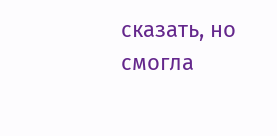сказать, но смогла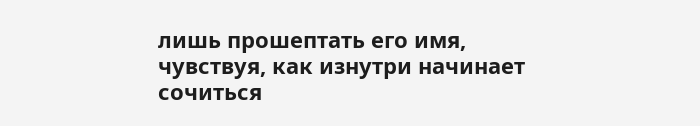лишь прошептать его имя, чувствуя, как изнутри начинает сочиться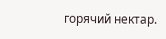горячий нектар.